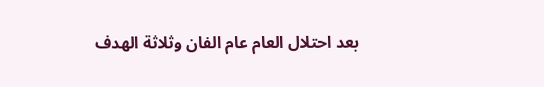بعد احتلال العام عام الفان وثلاثة الهدف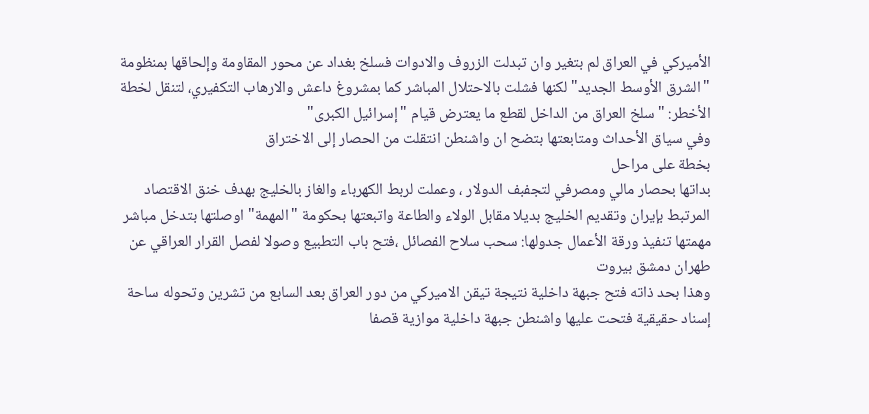الأميركي في العراق لم بتغير وان تبدلت الزروف والادوات فسلخ بغداد عن محور المقاومة وإلحاقها بمنظومة "الشرق الأوسط الجديد" لكنها فشلت بالاحتلال المباشر كما بمشروغ داعش والارهاب التكفيري، لتنقل لخطة الأخطر: "سلخ العراق من الداخل لقطع ما يعترض قيام "إسرائيل الكبرى"
وفي سياق الأحداث ومتابعتها بتضح ان واشنطن انتقلت من الحصار إلى الاختراق
بخطة على مراحل
بداتها بحصار مالي ومصرفي لتجفبف الدولار ، وعملت لربط الكهرباء والغاز بالخليج بهدف خنق الاقتصاد المرتبط بإيران وتقديم الخليج بديلا مقابل الولاء والطاعة واتبعتها بحكومة "المهمة" اوصلتها بتدخل مباشر مهمتها تنفيذ ورقة الأعمال جدولها: سحب سلاح الفصائل ،فتح باب التطبيع وصولا لفصل القرار العراقي عن طهران دمشق بيروت
وهذا بحد ذاته فتح جبهة داخلية نتيجة تيقن الاميركي من دور العراق بعد السابع من تشرين وتحوله ساحة إسناد حقيقية فتحت عليها واشنطن جبهة داخلية موازية قصفا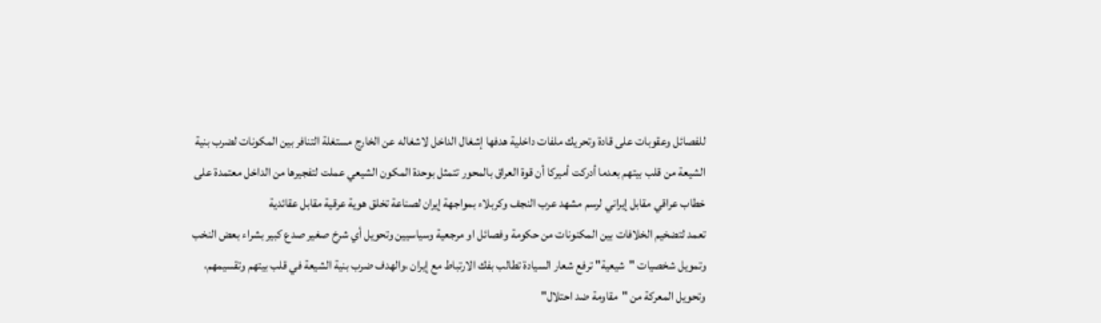للفصائل وعقوبات على قادة وتحريك ملفات داخلية هدفها إشغال الداخل لاشغاله عن الخارج مستغلة التنافر بين المكونات لضرب بنية الشيعة من قلب بيتهم بعدما أدركت أميركا أن قوة العراق بالمحور تتمثل بوحدة المكون الشيعي عملت لتفجيرها من الداخل معتمدة على خطاب عراقي مقابل إيراني لرسم مشهد عرب النجف وكربلاء بمواجهة إيران لصناعة تخلق هوية عرقية مقابل عقائدية
تعمد لتضخيم الخلافات بين المكنونات من حكومة وفصائل او مرجعية وسياسيين وتحويل أي شرخ صغير صدع كبير بشراء بعض النخب وتمويل شخصيات "شيعية" ترفع شعار السيادة تطالب بفك الارتباط مع إيران ،والهدف ضرب بنية الشيعة في قلب بيتهم وتقسيمهم، وتحويل المعركة من "مقاومة ضد احتلال"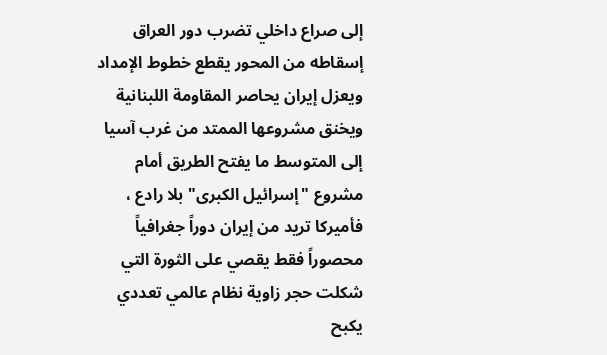إلى صراع داخلي تضرب دور العراق إسقاطه من المحور يقطع خطوط الإمداد ويعزل إيران يحاصر المقاومة اللبنانية ويخنق مشروعها الممتد من غرب آسيا إلى المتوسط ما يفتح الطريق أمام مشروع "إسرائيل الكبرى" بلا رادع ، فأميركا تريد من إيران دوراً جغرافياً محصوراً فقط يقصي على الثورة التي شكلت حجر زاوية نظام عالمي تعددي يكبح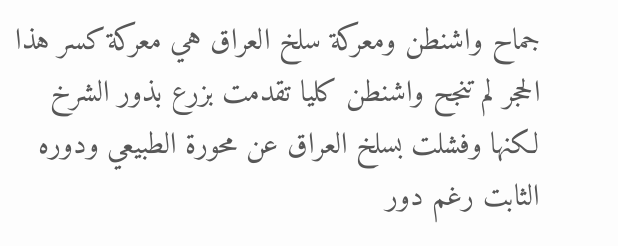جماح واشنطن ومعركة سلخ العراق هي معركة كسر هذا الحجر لم تنجح واشنطن كليا تقدمت بزرع بذور الشرخ لكنها وفشلت بسلخ العراق عن محورة الطبيعي ودوره الثابت رغم دور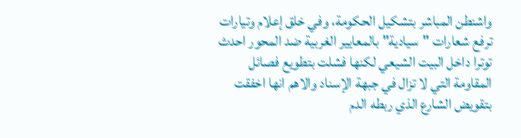واشنطن المباشر بتشكيل الحكومة، وفي خلق إعلام وتيارات ترفع شعارات "سيادية" بالمعايير الغربية ضد المحور احدث توترا داخل البيت الشيعي لكنها فشلت بتطويع فصائل المقاومة التي لا تزال في جبهة الإسناد والاهم انها اخفقت بتقويض الشارع الذي ربطه الدم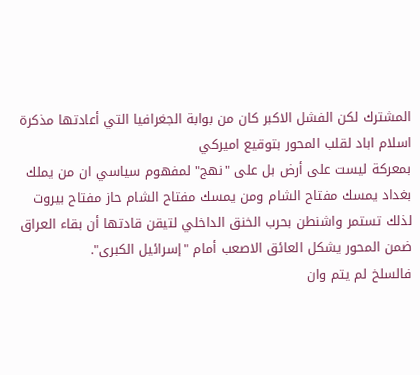المشترك لكن الفشل الاكبر كان من بوابة الجغرافيا التي أعادتها مذكرة اسلام اباد لقلب المحور بتوقيع اميركي
بمعركة ليست على أرض بل على "نهج" لمفهوم سياسي ان من يملك بغداد يمسك مفتاح الشام ومن يمسك مفتاح الشام حاز مفتاح بيروت
لذلك تستمر واشنطن بحرب الخنق الداخلي لتيقن قادتها أن بقاء العراق ضمن المحور يشكل العائق الاصعب أمام "إسرائيل الكبرى".
فالسلخ لم يتم وان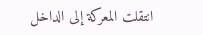انتقلت المعركة إلى الداخل